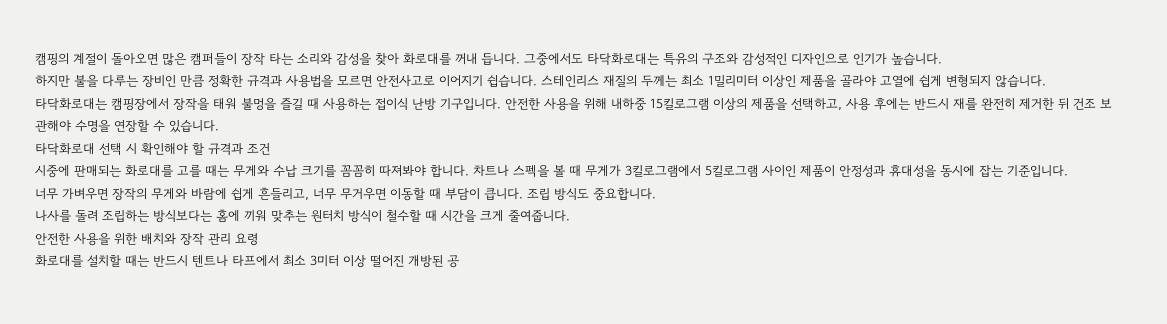캠핑의 계절이 돌아오면 많은 캠퍼들이 장작 타는 소리와 감성을 찾아 화로대를 꺼내 듭니다. 그중에서도 타닥화로대는 특유의 구조와 감성적인 디자인으로 인기가 높습니다.
하지만 불을 다루는 장비인 만큼 정확한 규격과 사용법을 모르면 안전사고로 이어지기 쉽습니다. 스테인리스 재질의 두께는 최소 1밀리미터 이상인 제품을 골라야 고열에 쉽게 변형되지 않습니다.
타닥화로대는 캠핑장에서 장작을 태워 불멍을 즐길 때 사용하는 접이식 난방 기구입니다. 안전한 사용을 위해 내하중 15킬로그램 이상의 제품을 선택하고, 사용 후에는 반드시 재를 완전히 제거한 뒤 건조 보관해야 수명을 연장할 수 있습니다.
타닥화로대 선택 시 확인해야 할 규격과 조건
시중에 판매되는 화로대를 고를 때는 무게와 수납 크기를 꼼꼼히 따져봐야 합니다. 차트나 스펙을 볼 때 무게가 3킬로그램에서 5킬로그램 사이인 제품이 안정성과 휴대성을 동시에 잡는 기준입니다.
너무 가벼우면 장작의 무게와 바람에 쉽게 흔들리고, 너무 무거우면 이동할 때 부담이 큽니다. 조립 방식도 중요합니다.
나사를 돌려 조립하는 방식보다는 홈에 끼워 맞추는 원터치 방식이 철수할 때 시간을 크게 줄여줍니다.
안전한 사용을 위한 배치와 장작 관리 요령
화로대를 설치할 때는 반드시 텐트나 타프에서 최소 3미터 이상 떨어진 개방된 공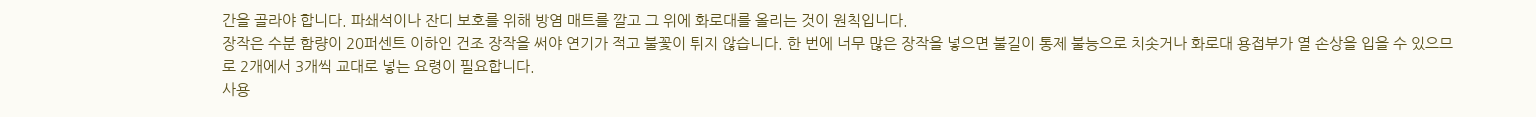간을 골라야 합니다. 파쇄석이나 잔디 보호를 위해 방염 매트를 깔고 그 위에 화로대를 올리는 것이 원칙입니다.
장작은 수분 함량이 20퍼센트 이하인 건조 장작을 써야 연기가 적고 불꽃이 튀지 않습니다. 한 번에 너무 많은 장작을 넣으면 불길이 통제 불능으로 치솟거나 화로대 용접부가 열 손상을 입을 수 있으므로 2개에서 3개씩 교대로 넣는 요령이 필요합니다.
사용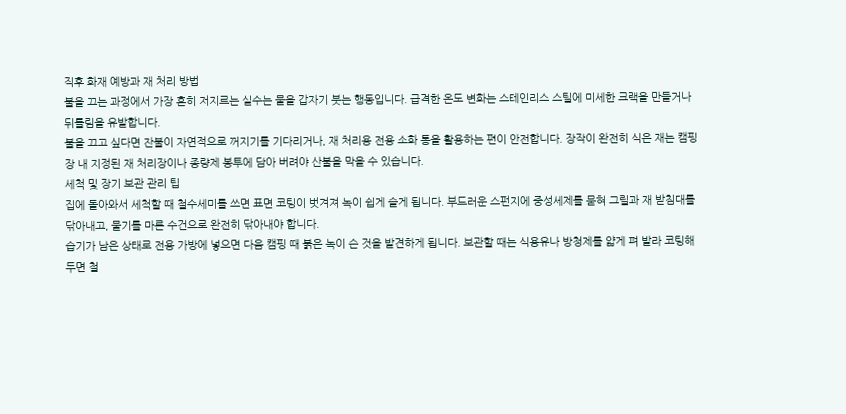직후 화재 예방과 재 처리 방법
불을 끄는 과정에서 가장 흔히 저지르는 실수는 물을 갑자기 붓는 행동입니다. 급격한 온도 변화는 스테인리스 스틸에 미세한 크랙을 만들거나 뒤틀림을 유발합니다.
불을 끄고 싶다면 잔불이 자연적으로 꺼지기를 기다리거나, 재 처리용 전용 소화 통을 활용하는 편이 안전합니다. 장작이 완전히 식은 재는 캠핑장 내 지정된 재 처리장이나 종량제 봉투에 담아 버려야 산불을 막을 수 있습니다.
세척 및 장기 보관 관리 팁
집에 돌아와서 세척할 때 철수세미를 쓰면 표면 코팅이 벗겨져 녹이 쉽게 슬게 됩니다. 부드러운 스펀지에 중성세제를 묻혀 그릴과 재 받침대를 닦아내고, 물기를 마른 수건으로 완전히 닦아내야 합니다.
습기가 남은 상태로 전용 가방에 넣으면 다음 캠핑 때 붉은 녹이 슨 것을 발견하게 됩니다. 보관할 때는 식용유나 방청제를 얇게 펴 발라 코팅해 두면 철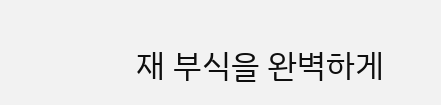재 부식을 완벽하게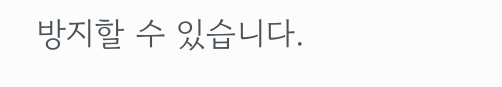방지할 수 있습니다.